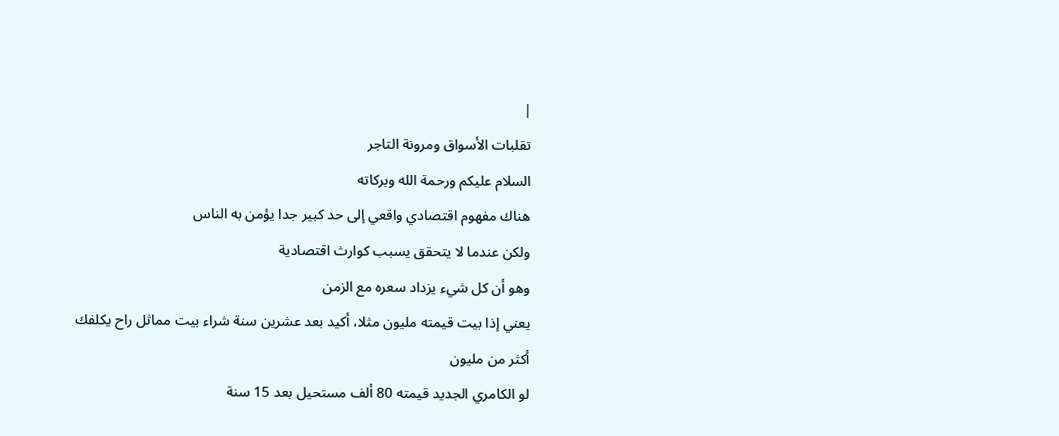|
تقلبات الأسواق ومرونة التاجر
السلام عليكم ورحمة الله وبركاته
هناك مفهوم اقتصادي واقعي إلى حد كبير جدا يؤمن به الناس
ولكن عندما لا يتحقق يسبب كوارث اقتصادية
وهو أن كل شيء يزداد سعره مع الزمن
يعني إذا بيت قيمته مليون مثلا، أكيد بعد عشرين سنة شراء بيت مماثل راح يكلفك أكثر من مليون
لو الكامري الجديد قيمته 80 ألف مستحيل بعد 15 سنة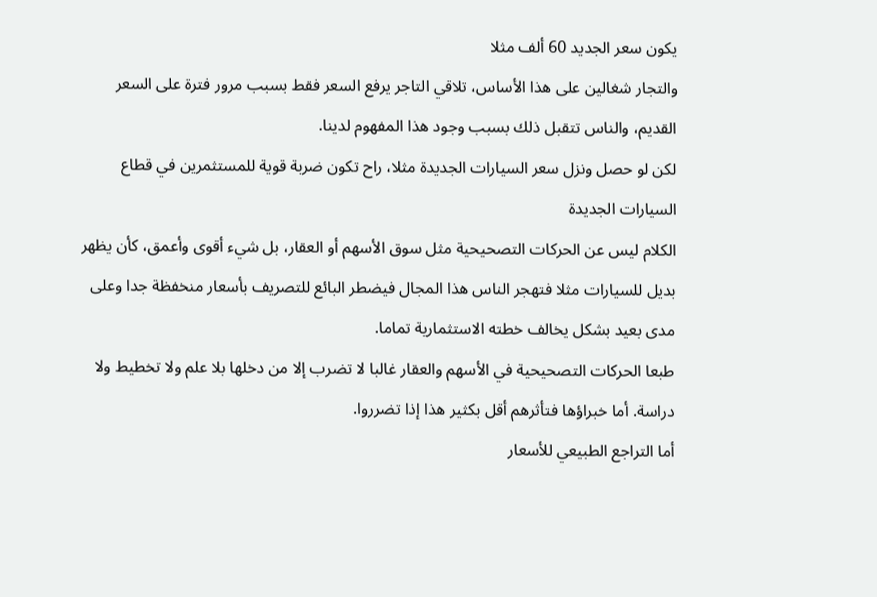يكون سعر الجديد 60 ألف مثلا
والتجار شغالين على هذا الأساس، تلاقي التاجر يرفع السعر فقط بسبب مرور فترة على السعر القديم، والناس تتقبل ذلك بسبب وجود هذا المفهوم لدينا.
لكن لو حصل ونزل سعر السيارات الجديدة مثلا، راح تكون ضربة قوية للمستثمرين في قطاع السيارات الجديدة
الكلام ليس عن الحركات التصحيحية مثل سوق الأسهم أو العقار، بل شيء أقوى وأعمق، كأن يظهر بديل للسيارات مثلا فتهجر الناس هذا المجال فيضطر البائع للتصريف بأسعار منخفظة جدا وعلى مدى بعيد بشكل يخالف خطته الاستثمارية تماما.
طبعا الحركات التصحيحية في الأسهم والعقار غالبا لا تضرب إلا من دخلها بلا علم ولا تخطيط ولا دراسة. أما خبراؤها فتأثرهم أقل بكثير هذا إذا تضرروا.
أما التراجع الطبيعي للأسعار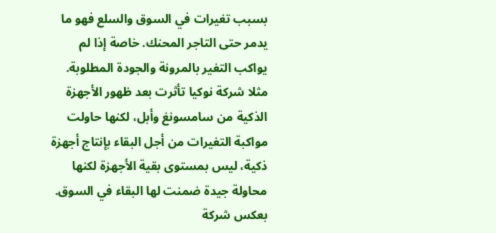بسبب تغيرات في السوق والسلع فهو ما يدمر حتى التاجر المحنك. خاصة إذا لم يواكب التغير بالمرونة والجودة المطلوبة.
مثلا شركة نوكيا تأثرت بعد ظهور الأجهزة الذكية من سامسونغ وأبل، لكنها حاولت مواكبة التغيرات من أجل البقاء بإنتاج أجهزة ذكية، ليس بمستوى بقية الأجهزة لكنها محاولة جيدة ضمنت لها البقاء في السوق. بعكس شركة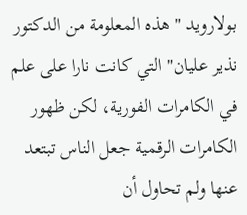بولارويد "هذه المعلومة من الدكتور نذير عليان" التي كانت نارا على علم في الكامرات الفورية، لكن ظهور الكامرات الرقمية جعل الناس تبتعد عنها ولم تحاول أن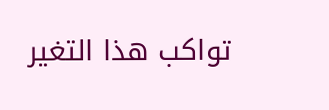تواكب هذا التغير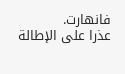فانهارت.
عذرا على الإطالة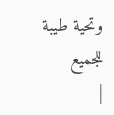وتحية طيبة للجميع
|